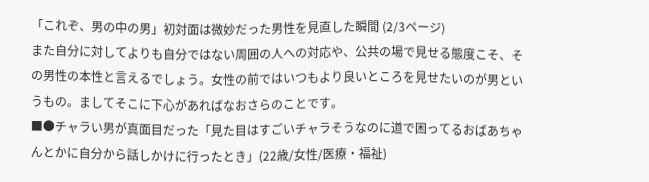「これぞ、男の中の男」初対面は微妙だった男性を見直した瞬間 (2/3ページ)
また自分に対してよりも自分ではない周囲の人への対応や、公共の場で見せる態度こそ、その男性の本性と言えるでしょう。女性の前ではいつもより良いところを見せたいのが男というもの。ましてそこに下心があればなおさらのことです。
■●チャラい男が真面目だった「見た目はすごいチャラそうなのに道で困ってるおばあちゃんとかに自分から話しかけに行ったとき」(22歳/女性/医療・福祉)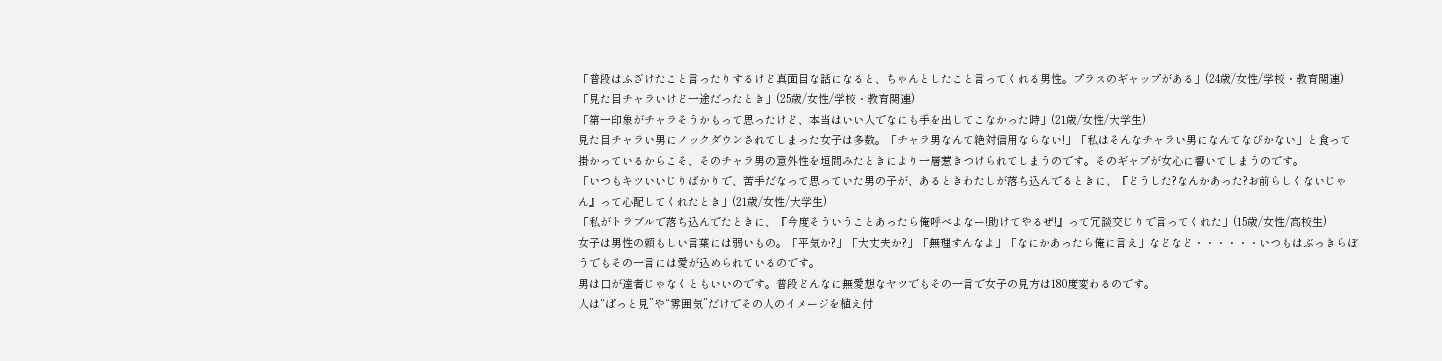「普段はふざけたこと言ったりするけど真面目な話になると、ちゃんとしたこと言ってくれる男性。プラスのギャップがある」(24歳/女性/学校・教育関連)
「見た目チャラいけど一途だったとき」(25歳/女性/学校・教育関連)
「第一印象がチャラそうかもって思ったけど、本当はいい人でなにも手を出してこなかった時」(21歳/女性/大学生)
見た目チャラい男にノックダウンされてしまった女子は多数。「チャラ男なんて絶対信用ならない!」「私はそんなチャラい男になんてなびかない」と食って掛かっているからこそ、そのチャラ男の意外性を垣間みたときにより一層惹きつけられてしまうのです。そのギャプが女心に響いてしまうのです。
「いつもキツいいじりばかりで、苦手だなって思っていた男の子が、あるときわたしが落ち込んでるときに、『どうした?なんかあった?お前らしくないじゃん』って心配してくれたとき」(21歳/女性/大学生)
「私がトラブルで落ち込んでたときに、『今度そういうことあったら俺呼べよなー!助けてやるぜ!』って冗談交じりで言ってくれた」(15歳/女性/高校生)
女子は男性の頼もしい言葉には弱いもの。「平気か?」「大丈夫か?」「無理すんなよ」「なにかあったら俺に言え」などなど・・・・・・いつもはぶっきらぼうでもその一言には愛が込められているのです。
男は口が達者じゃなくともいいのです。普段どんなに無愛想なヤツでもその一言で女子の見方は180度変わるのです。
人は“ぱっと見”や“雰囲気”だけでその人のイメージを植え付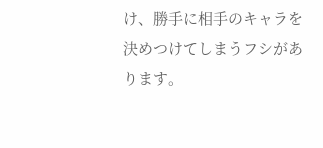け、勝手に相手のキャラを決めつけてしまうフシがあります。